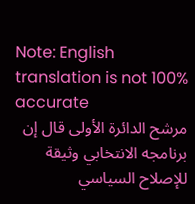Note: English translation is not 100% accurate
مرشح الدائرة الأولى قال إن برنامجه الانتخابي وثيقة للإصلاح السياسي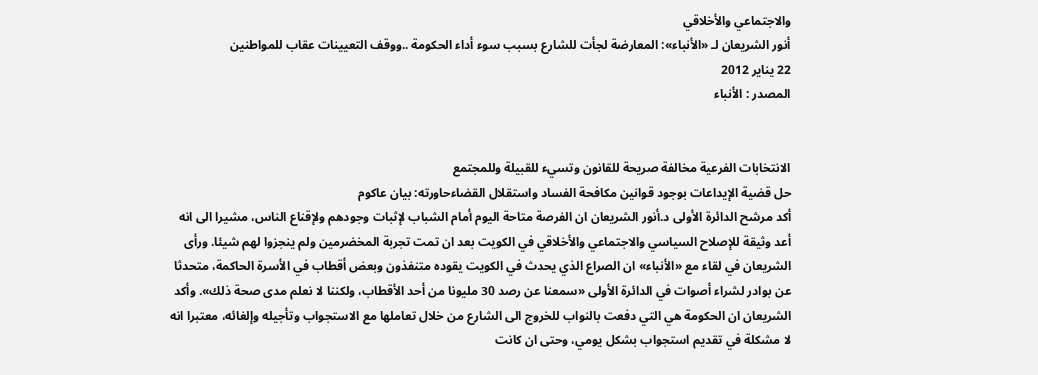والاجتماعي والأخلاقي
أنور الشريعان لـ «الأنباء»: المعارضة لجأت للشارع بسبب سوء أداء الحكومة ..ووقف التعيينات عقاب للمواطنين
22 يناير 2012
المصدر : الأنباء


الانتخابات الفرعية مخالفة صريحة للقانون وتسيء للقبيلة وللمجتمع
حل قضية الإيداعات بوجود قوانين مكافحة الفساد واستقلال القضاءحاورته: بيان عاكوم
أكد مرشح الدائرة الأولى د.أنور الشريعان ان الفرصة متاحة اليوم أمام الشباب لإثبات وجودهم ولإقناع الناس، مشيرا الى انه أعد وثيقة للإصلاح السياسي والاجتماعي والأخلاقي في الكويت بعد ان تمت تجربة المخضرمين ولم ينجزوا لهم شيئا. ورأى الشريعان في لقاء مع «الأنباء» ان الصراع الذي يحدث في الكويت يقوده متنفذون وبعض أقطاب في الأسرة الحاكمة، متحدثا عن بوادر لشراء أصوات في الدائرة الأولى «سمعنا عن رصد 30 مليونا من أحد الأقطاب، ولكننا لا نعلم مدى صحة ذلك». وأكد الشريعان ان الحكومة هي التي دفعت بالنواب للخروج الى الشارع من خلال تعاملها مع الاستجواب وتأجيله وإلغائه، معتبرا انه لا مشكلة في تقديم استجواب بشكل يومي، وحتى ان كانت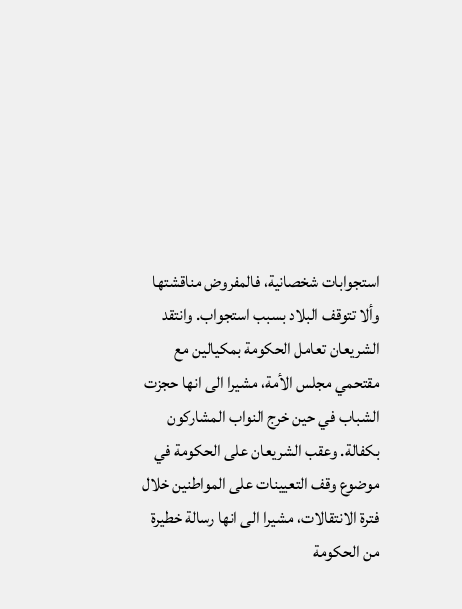استجوابات شخصانية، فالمفروض مناقشتها وألا تتوقف البلاد بسبب استجواب. وانتقد الشريعان تعامل الحكومة بمكيالين مع مقتحمي مجلس الأمة، مشيرا الى انها حجزت الشباب في حين خرج النواب المشاركون بكفالة. وعقب الشريعان على الحكومة في موضوع وقف التعيينات على المواطنين خلال فترة الانتقالات، مشيرا الى انها رسالة خطيرة من الحكومة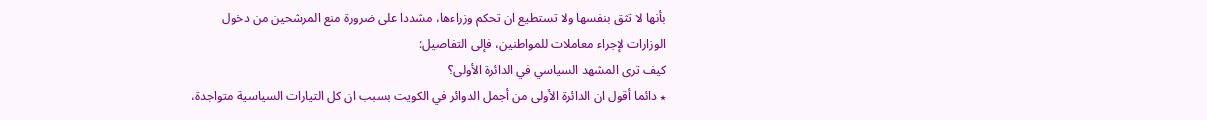بأنها لا تثق بنفسها ولا تستطيع ان تحكم وزراءها، مشددا على ضرورة منع المرشحين من دخول الوزارات لإجراء معاملات للمواطنين، فإلى التفاصيل:
كيف ترى المشهد السياسي في الدائرة الأولى؟
٭ دائما أقول ان الدائرة الأولى من أجمل الدوائر في الكويت بسبب ان كل التيارات السياسية متواجدة،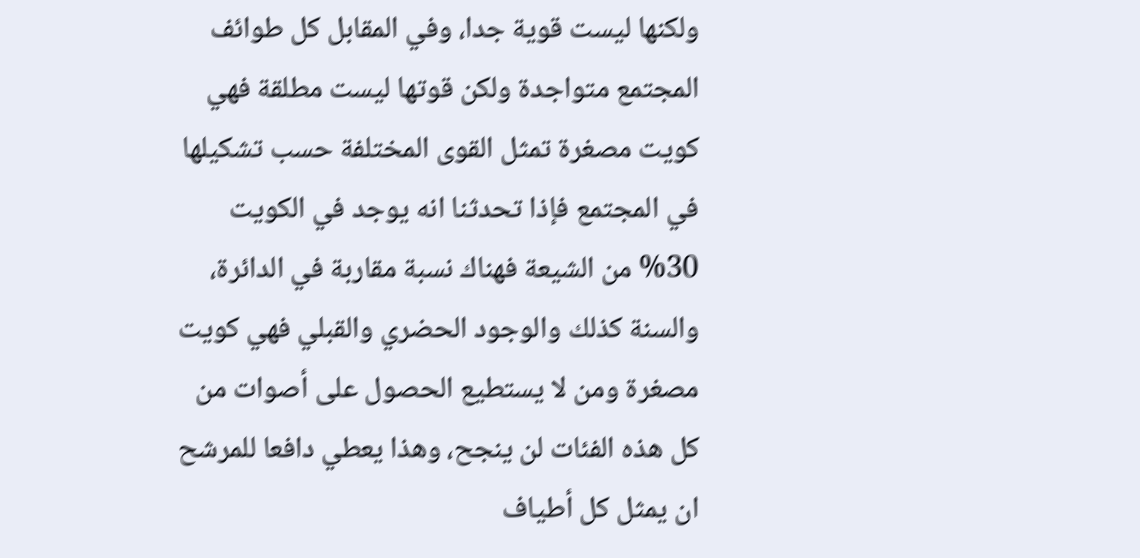ولكنها ليست قوية جدا، وفي المقابل كل طوائف المجتمع متواجدة ولكن قوتها ليست مطلقة فهي كويت مصغرة تمثل القوى المختلفة حسب تشكيلها في المجتمع فإذا تحدثنا انه يوجد في الكويت 30% من الشيعة فهناك نسبة مقاربة في الدائرة، والسنة كذلك والوجود الحضري والقبلي فهي كويت مصغرة ومن لا يستطيع الحصول على أصوات من كل هذه الفئات لن ينجح، وهذا يعطي دافعا للمرشح ان يمثل كل أطياف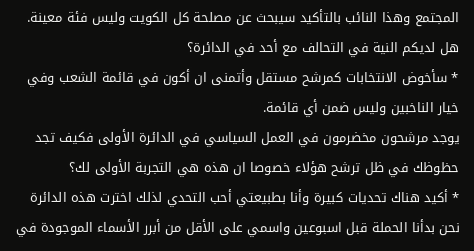المجتمع وهذا النائب بالتأكيد سيبحث عن مصلحة كل الكويت وليس فئة معينة.
هل لديكم النية في التحالف مع أحد في الدائرة؟
٭ سأخوض الانتخابات كمرشح مستقل وأتمنى ان أكون في قائمة الشعب وفي خيار الناخبين وليس ضمن أي قائمة.
يوجد مرشحون مخضرمون في العمل السياسي في الدائرة الأولى فكيف تجد حظوظك في ظل ترشح هؤلاء خصوصا ان هذه هي التجربة الأولى لك؟
٭ أكيد هناك تحديات كبيرة وأنا بطبيعتي أحب التحدي لذلك اخترت هذه الدائرة نحن بدأنا الحملة قبل اسبوعين واسمي على الأقل من أبرر الأسماء الموجودة في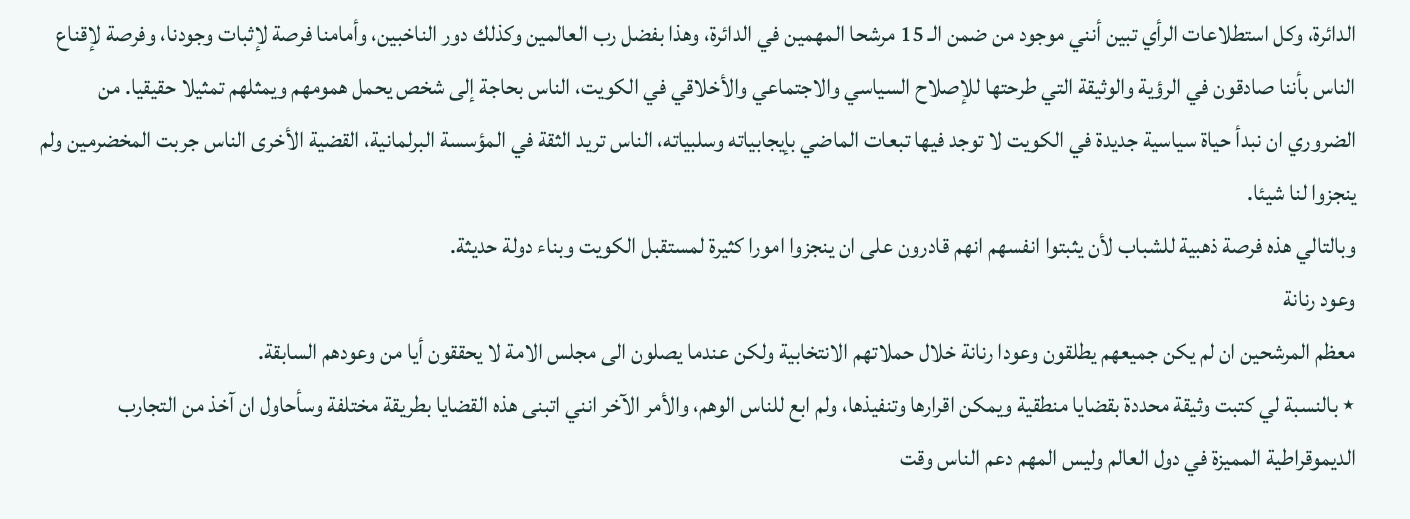الدائرة، وكل استطلاعات الرأي تبين أنني موجود من ضمن الـ 15 مرشحا المهمين في الدائرة، وهذا بفضل رب العالمين وكذلك دور الناخبين، وأمامنا فرصة لإثبات وجودنا، وفرصة لإقناع الناس بأننا صادقون في الرؤية والوثيقة التي طرحتها للإصلاح السياسي والاجتماعي والأخلاقي في الكويت، الناس بحاجة إلى شخص يحمل همومهم ويمثلهم تمثيلا حقيقيا. من الضروري ان نبدأ حياة سياسية جديدة في الكويت لا توجد فيها تبعات الماضي بإيجابياته وسلبياته، الناس تريد الثقة في المؤسسة البرلمانية، القضية الأخرى الناس جربت المخضرمين ولم ينجزوا لنا شيئا.
وبالتالي هذه فرصة ذهبية للشباب لأن يثبتوا انفسهم انهم قادرون على ان ينجزوا امورا كثيرة لمستقبل الكويت وبناء دولة حديثة.
وعود رنانة
معظم المرشحين ان لم يكن جميعهم يطلقون وعودا رنانة خلال حملاتهم الانتخابية ولكن عندما يصلون الى مجلس الامة لا يحققون أيا من وعودهم السابقة.
٭ بالنسبة لي كتبت وثيقة محددة بقضايا منطقية ويمكن اقرارها وتنفيذها، ولم ابع للناس الوهم، والأمر الآخر انني اتبنى هذه القضايا بطريقة مختلفة وسأحاول ان آخذ من التجارب الديموقراطية المميزة في دول العالم وليس المهم دعم الناس وقت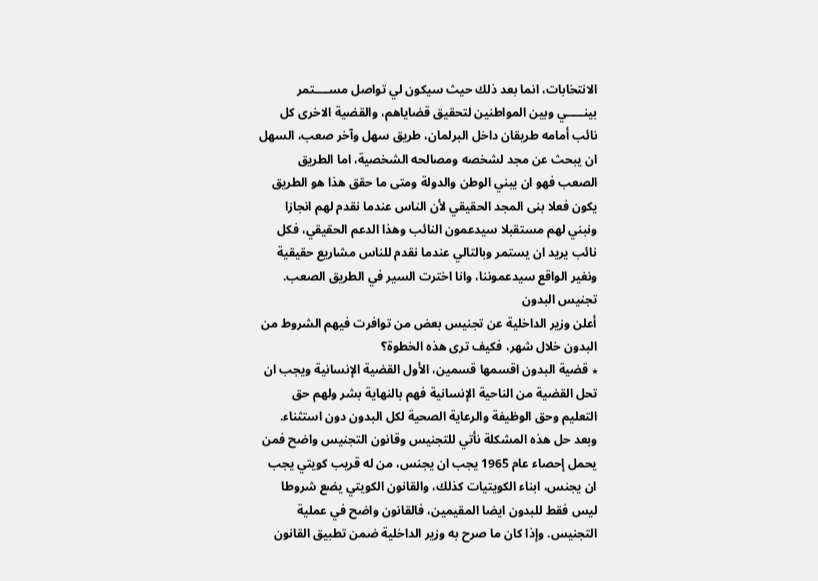الانتخابات، انما بعد ذلك حيث سيكون لي تواصل مســــتمر بينـــــي وبين المواطنين لتحقيق قضاياهم، والقضية الاخرى كل نائب أمامه طريقان داخل البرلمان، طريق سهل وآخر صعب، السهل ان يبحث عن مجد لشخصه ومصالحه الشخصية، اما الطريق الصعب فهو ان يبني الوطن والدولة ومتى ما حقق هذا هو الطريق يكون فعلا بنى المجد الحقيقي لأن الناس عندما نقدم لهم انجازا ونبني لهم مستقبلا سيدعمون النائب وهذا الدعم الحقيقي، فكل نائب يريد ان يستمر وبالتالي عندما نقدم للناس مشاريع حقيقية ونغير الواقع سيدعموننا، وانا اخترت السير في الطريق الصعب.
تجنيس البدون
أعلن وزير الداخلية عن تجنيس بعض من توافرت فيهم الشروط من البدون خلال شهر، فكيف ترى هذه الخطوة؟
٭ قضية البدون اقسمها قسمين، الأول القضية الإنسانية ويجب ان تحل القضية من الناحية الإنسانية فهم بالنهاية بشر ولهم حق التعليم وحق الوظيفة والرعاية الصحية لكل البدون دون استثناء.
وبعد حل هذه المشكلة نأتي للتجنيس وقانون التجنيس واضح فمن يحمل إحصاء عام 1965 يجب ان يجنس، من له قريب كويتي يجب ان يجنس، ابناء الكويتيات كذلك، والقانون الكويتي يضع شروطا ليس فقط للبدون ايضا المقيمين، فالقانون واضح في عملية التجنيس. وإذا كان ما صرح به وزير الداخلية ضمن تطبيق القانون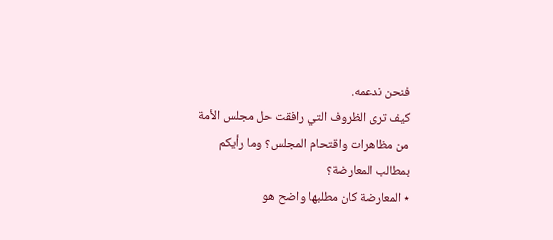فنحن ندعمه.
كيف ترى الظروف التي رافقت حل مجلس الأمة من مظاهرات واقتحام المجلس؟ وما رأيكم بمطالب المعارضة؟
٭ المعارضة كان مطلبها واضح هو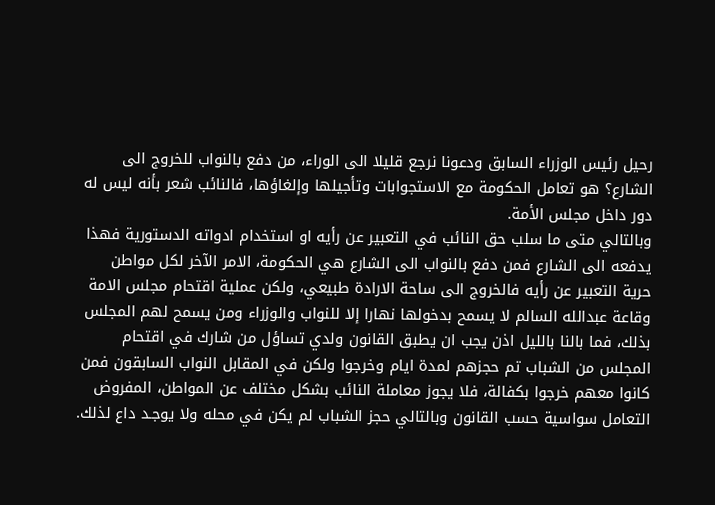رحيل رئيس الوزراء السابق ودعونا نرجع قليلا الى الوراء، من دفع بالنواب للخروج الى الشارع؟ هو تعامل الحكومة مع الاستجوابات وتأجيلها وإلغاؤها، فالنائب شعر بأنه ليس له دور داخل مجلس الأمة.
وبالتالي متى ما سلب حق النائب في التعبير عن رأيه او استخدام ادواته الدستورية فهذا يدفعه الى الشارع فمن دفع بالنواب الى الشارع هي الحكومة، الامر الآخر لكل مواطن حرية التعبير عن رأيه فالخروج الى ساحة الارادة طبيعي، ولكن عملية اقتحام مجلس الامة وقاعة عبدالله السالم لا يسمح بدخولها نهارا إلا للنواب والوزراء ومن يسمح لهم المجلس بذلك، فما بالنا بالليل اذن يجب ان يطبق القانون ولدي تساؤل من شارك في اقتحام المجلس من الشباب تم حجزهم لمدة ايام وخرجوا ولكن في المقابل النواب السابقون فمن كانوا معهم خرجوا بكفالة، فلا يجوز معاملة النائب بشكل مختلف عن المواطن، المفروض التعامل سواسية حسب القانون وبالتالي حجز الشباب لم يكن في محله ولا يوجـد داع لذلك.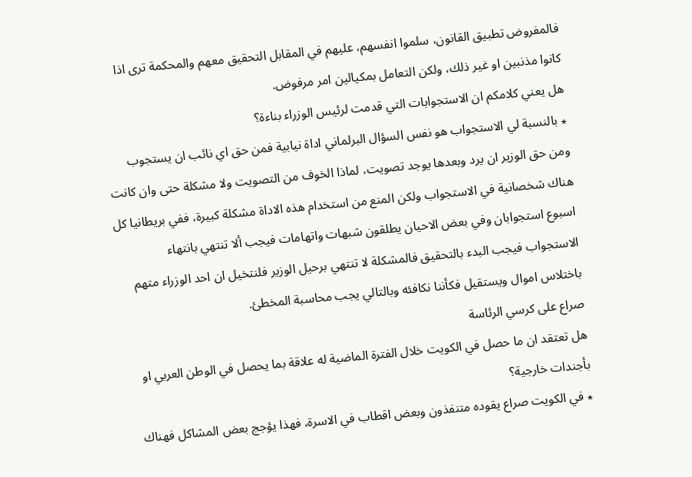فالمفروض تطبيق القانون، سلموا انفسهم، عليهم في المقابل التحقيق معهم والمحكمة ترى اذا كانوا مذنبين او غير ذلك، ولكن التعامل بمكيالين امر مرفوض.
هل يعني كلامكم ان الاستجوابات التي قدمت لرئيس الوزراء بناءة؟
٭ بالنسبة لي الاستجواب هو نفس السؤال البرلماني اداة نيابية فمن حق اي نائب ان يستجوب ومن حق الوزير ان يرد وبعدها يوجد تصويت، لماذا الخوف من التصويت ولا مشكلة حتى وان كانت هناك شخصانية في الاستجواب ولكن المنع من استخدام هذه الاداة مشكلة كبيرة، ففي بريطانيا كل اسبوع استجوابان وفي بعض الاحيان يطلقون شبهات واتهامات فيجب ألا تنتهي بانتهاء الاستجواب فيجب البدء بالتحقيق فالمشكلة لا تنتهي برحيل الوزير فلنتخيل ان احد الوزراء متهم باختلاس اموال ويستقيل فكأننا نكافئه وبالتالي يجب محاسبة المخطئ.
صراع على كرسي الرئاسة
هل تعتقد ان ما حصل في الكويت خلال الفترة الماضية له علاقة بما يحصل في الوطن العربي او بأجندات خارجية؟
٭ في الكويت صراع يقوده متنفذون وبعض اقطاب في الاسرة، فهذا يؤجج بعض المشاكل فهناك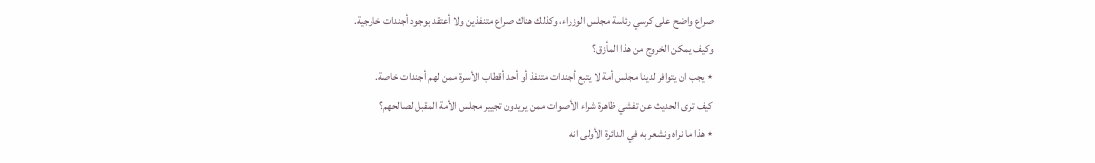صراع واضح على كرسي رئاسة مجلس الوزراء، وكذلك هناك صراع متنفذين ولا أعتقد بوجود أجندات خارجية.
وكيف يمكن الخروج من هذا المأزق؟
٭ يجب ان يتوافر لدينا مجلس أمة لا يتبع أجندات متنفذ أو أحد أقطاب الأسرة ممن لهم أجندات خاصة.
كيف ترى الحديث عن تفشي ظاهرة شراء الأصوات ممن يريدون تجيير مجلس الأمة المقبل لصالحهم؟
٭ هذا ما نراه ونشعر به في الدائرة الأولى انه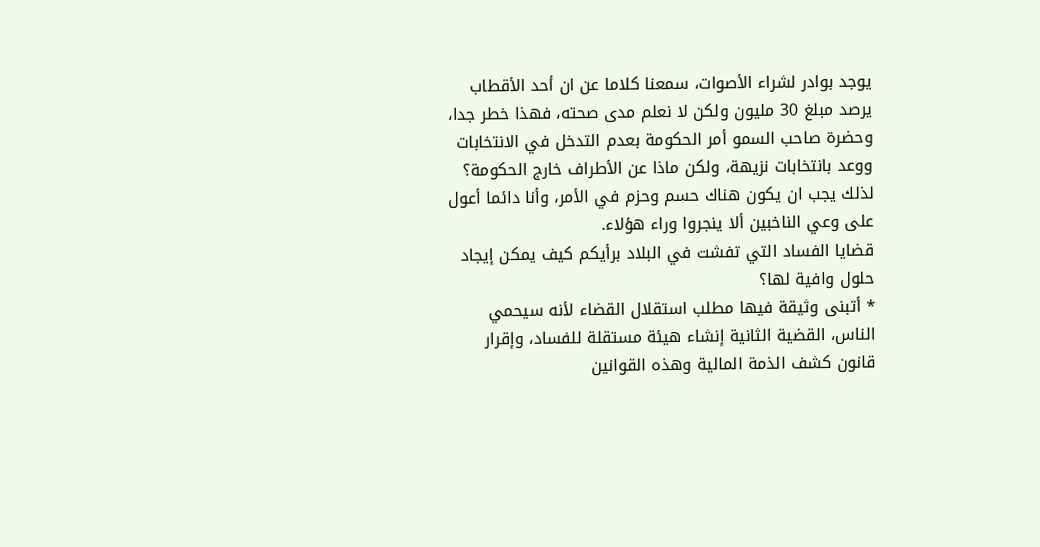يوجد بوادر لشراء الأصوات، سمعنا كلاما عن ان أحد الأقطاب يرصد مبلغ 30 مليون ولكن لا نعلم مدى صحته، فهذا خطر جدا، وحضرة صاحب السمو أمر الحكومة بعدم التدخل في الانتخابات ووعد بانتخابات نزيهة، ولكن ماذا عن الأطراف خارج الحكومة؟ لذلك يجب ان يكون هناك حسم وحزم في الأمر، وأنا دائما أعول على وعي الناخبين ألا ينجروا وراء هؤلاء.
قضايا الفساد التي تفشت في البلاد برأيكم كيف يمكن إيجاد حلول وافية لها؟
٭ أتبنى وثيقة فيها مطلب استقلال القضاء لأنه سيحمي الناس، القضية الثانية إنشاء هيئة مستقلة للفساد، وإقرار قانون كشف الذمة المالية وهذه القوانين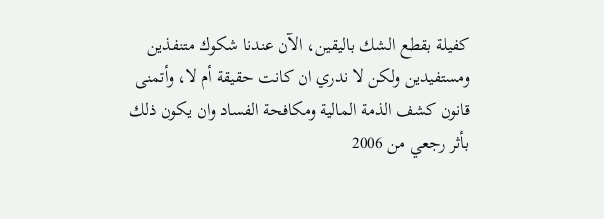كفيلة بقطع الشك باليقين، الآن عندنا شكوك متنفذين ومستفيدين ولكن لا ندري ان كانت حقيقة أم لا، وأتمنى قانون كشف الذمة المالية ومكافحة الفساد وان يكون ذلك بأثر رجعي من 2006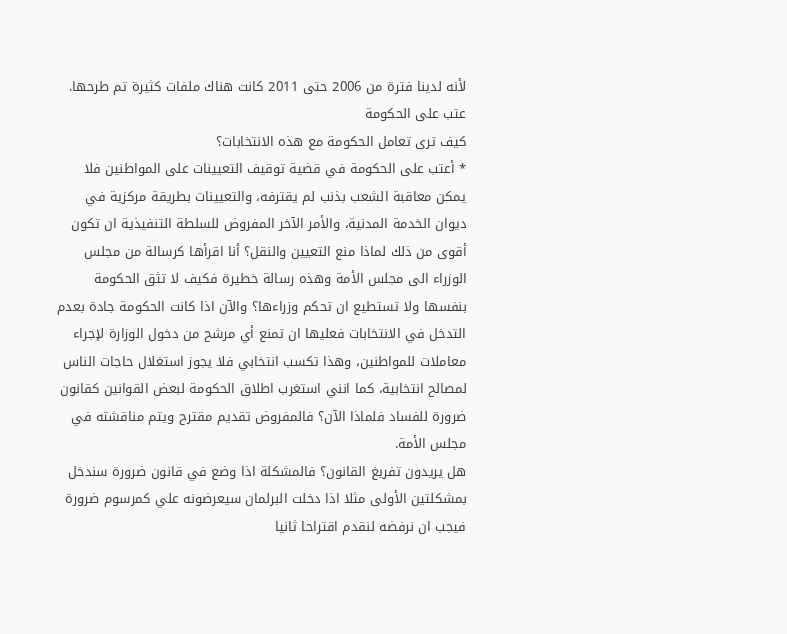لأنه لدينا فترة من 2006 حتى 2011 كانت هناك ملفات كثيرة تم طرحها.
عتب على الحكومة
كيف ترى تعامل الحكومة مع هذه الانتخابات؟
٭ أعتب على الحكومة في قضية توقيف التعيينات على المواطنين فلا يمكن معاقبة الشعب بذنب لم يقترفه، والتعيينات بطريقة مركزية في ديوان الخدمة المدنية، والأمر الآخر المفروض للسلطة التنفيذية ان تكون أقوى من ذلك لماذا منع التعيين والنقل؟ أنا اقرأها كرسالة من مجلس الوزراء الى مجلس الأمة وهذه رسالة خطيرة فكيف لا تثق الحكومة بنفسها ولا تستطيع ان تحكم وزراءها؟ والآن اذا كانت الحكومة جادة بعدم التدخل في الانتخابات فعليها ان تمنع أي مرشح من دخول الوزارة لإجراء معاملات للمواطنين، وهذا تكسب انتخابي فلا يجوز استغلال حاجات الناس لمصالح انتخابية، كما انني استغرب اطلاق الحكومة لبعض القوانين كقانون ضرورة للفساد فلماذا الآن؟ فالمفروض تقديم مقترح ويتم مناقشته في مجلس الأمة.
هل يريدون تفريغ القانون؟ فالمشكلة اذا وضع في قانون ضرورة سندخل بمشكلتين الأولى مثلا اذا دخلت البرلمان سيعرضونه علي كمرسوم ضرورة فيجب ان نرفضه لنقدم اقتراحا ثانيا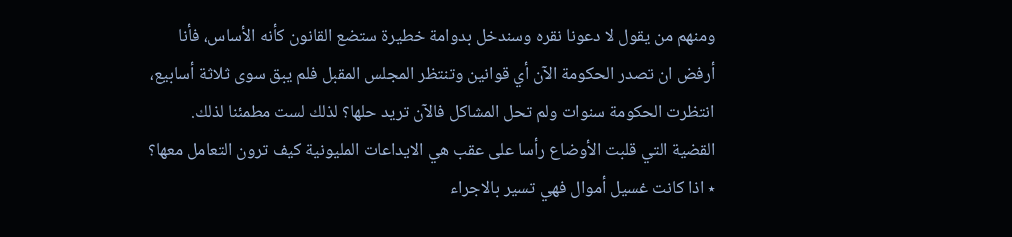ومنهم من يقول لا دعونا نقره وسندخل بدوامة خطيرة ستضع القانون كأنه الأساس، فأنا أرفض ان تصدر الحكومة الآن أي قوانين وتنتظر المجلس المقبل فلم يبق سوى ثلاثة أسابيع، انتظرت الحكومة سنوات ولم تحل المشاكل فالآن تريد حلها؟ لذلك لست مطمئنا لذلك.
القضية التي قلبت الأوضاع رأسا على عقب هي الايداعات المليونية كيف ترون التعامل معها؟
٭ اذا كانت غسيل أموال فهي تسير بالاجراء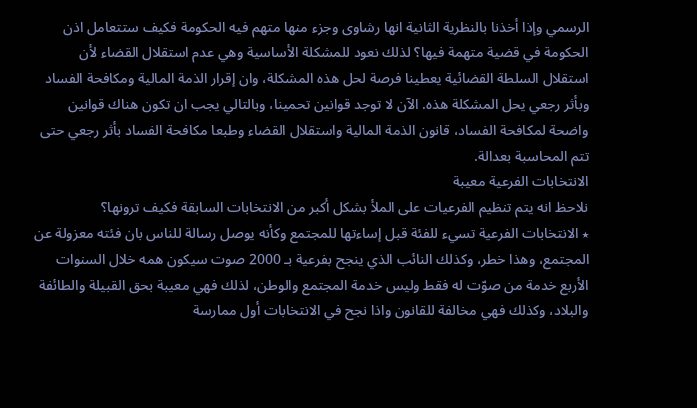الرسمي وإذا أخذنا بالنظرية الثانية انها رشاوى وجزء منها متهم فيه الحكومة فكيف ستتعامل اذن الحكومة في قضية متهمة فيها؟ لذلك نعود للمشكلة الأساسية وهي عدم استقلال القضاء لأن استقلال السلطة القضائية يعطينا فرصة لحل هذه المشكلة، وان إقرار الذمة المالية ومكافحة الفساد وبأثر رجعي يحل المشكلة هذه. الآن لا توجد قوانين تحمينا، وبالتالي يجب ان تكون هناك قوانين واضحة لمكافحة الفساد، قانون الذمة المالية واستقلال القضاء وطبعا مكافحة الفساد بأثر رجعي حتى تتم المحاسبة بعدالة.
الانتخابات الفرعية معيبة
نلاحظ انه يتم تنظيم الفرعيات على الملأ بشكل أكبر من الانتخابات السابقة فكيف ترونها؟
٭ الانتخابات الفرعية تسيء للفئة قبل إساءتها للمجتمع وكأنه يوصل رسالة للناس بان فئته معزولة عن المجتمع، وهذا خطر، وكذلك النائب الذي ينجح بفرعية بـ 2000 صوت سيكون همه خلال السنوات الأربع خدمة من صوّت له فقط وليس خدمة المجتمع والوطن، لذلك فهي معيبة بحق القبيلة والطائفة والبلاد، وكذلك فهي مخالفة للقانون واذا نجح في الانتخابات أول ممارسة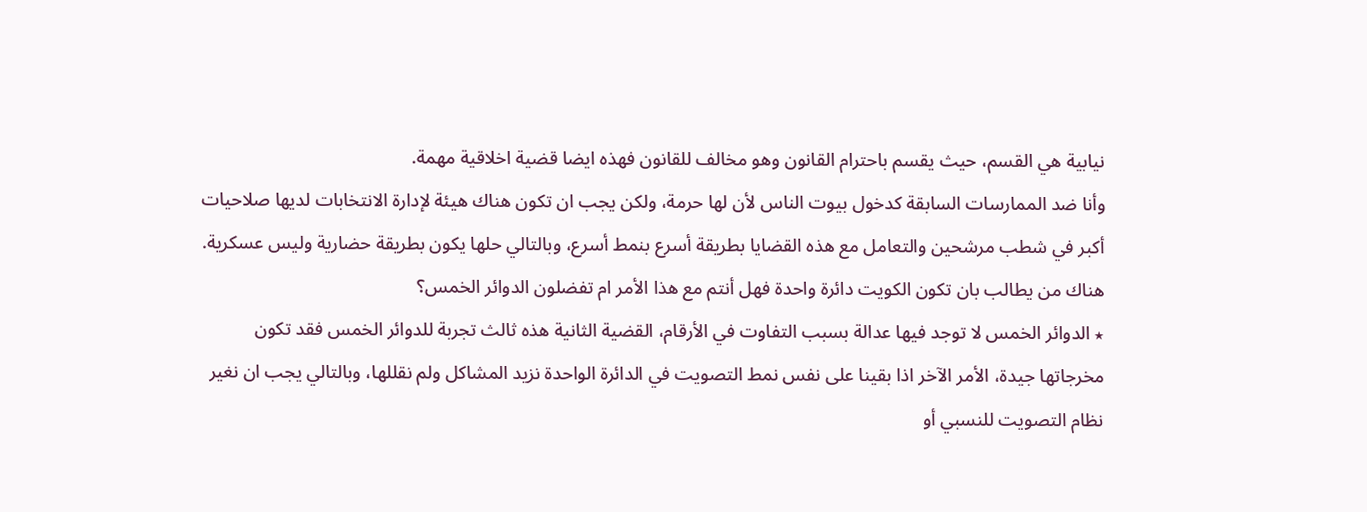نيابية هي القسم، حيث يقسم باحترام القانون وهو مخالف للقانون فهذه ايضا قضية اخلاقية مهمة.
وأنا ضد الممارسات السابقة كدخول بيوت الناس لأن لها حرمة، ولكن يجب ان تكون هناك هيئة لإدارة الانتخابات لديها صلاحيات أكبر في شطب مرشحين والتعامل مع هذه القضايا بطريقة أسرع بنمط أسرع، وبالتالي حلها يكون بطريقة حضارية وليس عسكرية.
هناك من يطالب بان تكون الكويت دائرة واحدة فهل أنتم مع هذا الأمر ام تفضلون الدوائر الخمس؟
٭ الدوائر الخمس لا توجد فيها عدالة بسبب التفاوت في الأرقام، القضية الثانية هذه ثالث تجربة للدوائر الخمس فقد تكون مخرجاتها جيدة، الأمر الآخر اذا بقينا على نفس نمط التصويت في الدائرة الواحدة نزيد المشاكل ولم نقللها، وبالتالي يجب ان نغير نظام التصويت للنسبي أو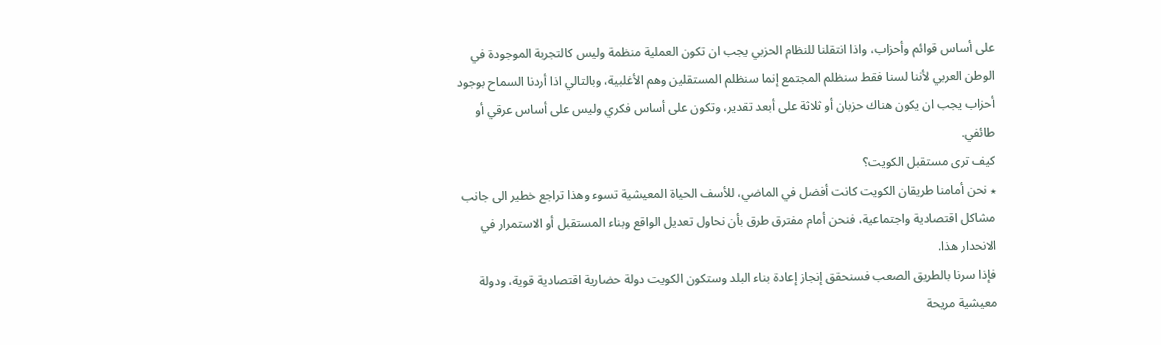على أساس قوائم وأحزاب، واذا انتقلنا للنظام الحزبي يجب ان تكون العملية منظمة وليس كالتجربة الموجودة في الوطن العربي لأننا لسنا فقط سنظلم المجتمع إنما سنظلم المستقلين وهم الأغلبية، وبالتالي اذا أردنا السماح بوجود أحزاب يجب ان يكون هناك حزبان أو ثلاثة على أبعد تقدير، وتكون على أساس فكري وليس على أساس عرقي أو طائفي.
كيف ترى مستقبل الكويت؟
٭ نحن أمامنا طريقان الكويت كانت أفضل في الماضي، للأسف الحياة المعيشية تسوء وهذا تراجع خطير الى جانب مشاكل اقتصادية واجتماعية، فنحن أمام مفترق طرق بأن نحاول تعديل الواقع وبناء المستقبل أو الاستمرار في الانحدار هذا.
فإذا سرنا بالطريق الصعب فسنحقق إنجاز إعادة بناء البلد وستكون الكويت دولة حضارية اقتصادية قوية، ودولة معيشية مريحة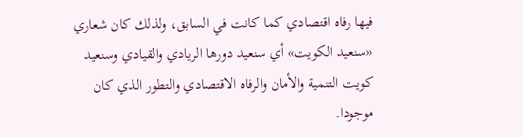فيها رفاه اقتصادي كما كانت في السابق، ولذلك كان شعاري «سنعيد الكويت» أي سنعيد دورها الريادي والقيادي وسنعيد كويت التنمية والأمان والرفاه الاقتصادي والتطور الذي كان موجودا.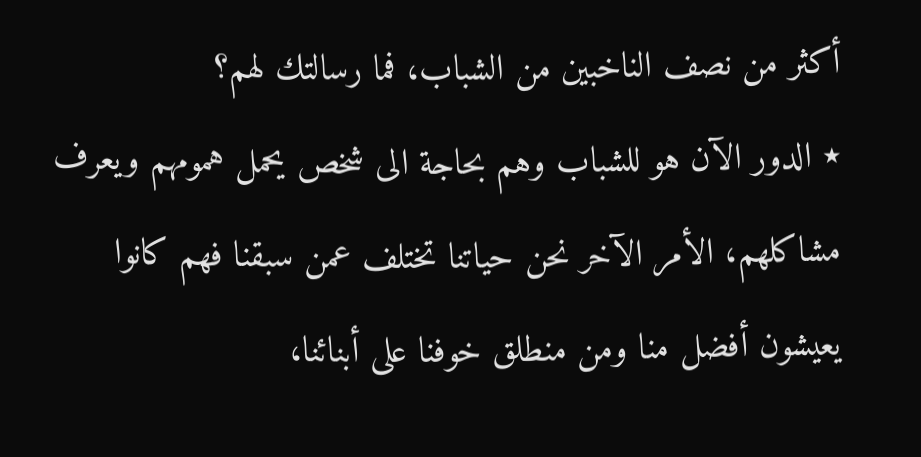أكثر من نصف الناخبين من الشباب، فما رسالتك لهم؟
٭ الدور الآن هو للشباب وهم بحاجة الى شخص يحمل همومهم ويعرف مشاكلهم، الأمر الآخر نحن حياتنا تختلف عمن سبقنا فهم كانوا يعيشون أفضل منا ومن منطلق خوفنا على أبنائنا،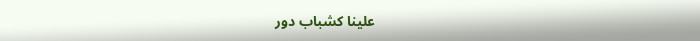علينا كشباب دور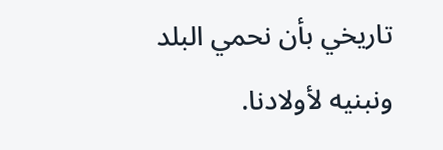تاريخي بأن نحمي البلد ونبنيه لأولادنا.